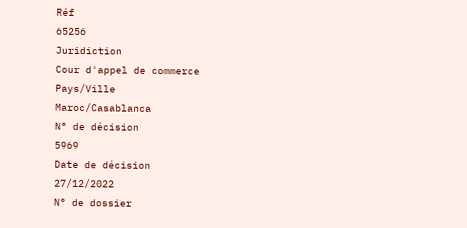Réf
65256
Juridiction
Cour d'appel de commerce
Pays/Ville
Maroc/Casablanca
N° de décision
5969
Date de décision
27/12/2022
N° de dossier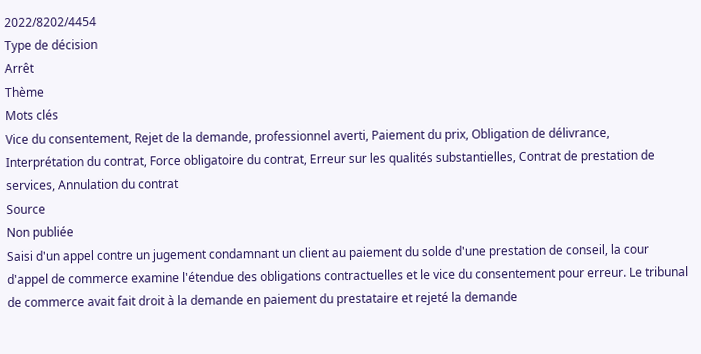2022/8202/4454
Type de décision
Arrêt
Thème
Mots clés
Vice du consentement, Rejet de la demande, professionnel averti, Paiement du prix, Obligation de délivrance, Interprétation du contrat, Force obligatoire du contrat, Erreur sur les qualités substantielles, Contrat de prestation de services, Annulation du contrat
Source
Non publiée
Saisi d'un appel contre un jugement condamnant un client au paiement du solde d'une prestation de conseil, la cour d'appel de commerce examine l'étendue des obligations contractuelles et le vice du consentement pour erreur. Le tribunal de commerce avait fait droit à la demande en paiement du prestataire et rejeté la demande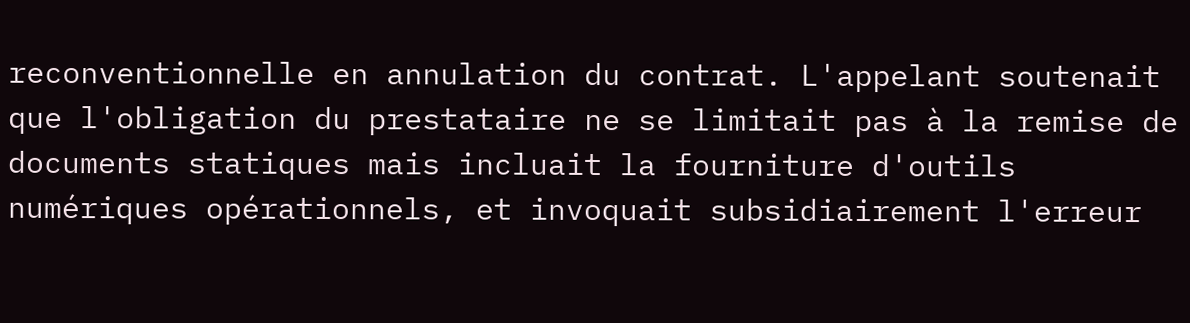reconventionnelle en annulation du contrat. L'appelant soutenait que l'obligation du prestataire ne se limitait pas à la remise de documents statiques mais incluait la fourniture d'outils numériques opérationnels, et invoquait subsidiairement l'erreur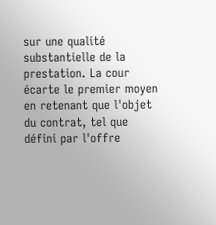sur une qualité substantielle de la prestation. La cour écarte le premier moyen en retenant que l'objet du contrat, tel que défini par l'offre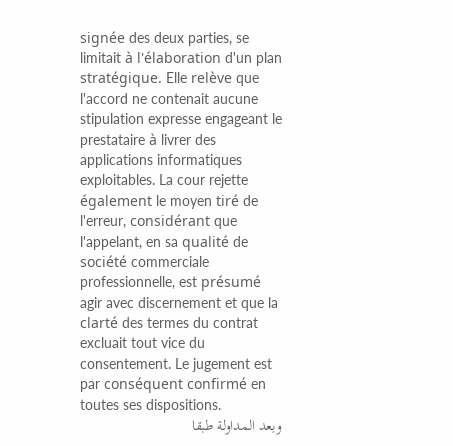signée des deux parties, se limitait à l'élaboration d'un plan stratégique. Elle relève que l'accord ne contenait aucune stipulation expresse engageant le prestataire à livrer des applications informatiques exploitables. La cour rejette également le moyen tiré de l'erreur, considérant que l'appelant, en sa qualité de société commerciale professionnelle, est présumé agir avec discernement et que la clarté des termes du contrat excluait tout vice du consentement. Le jugement est par conséquent confirmé en toutes ses dispositions.
وبعد المداولة طبقا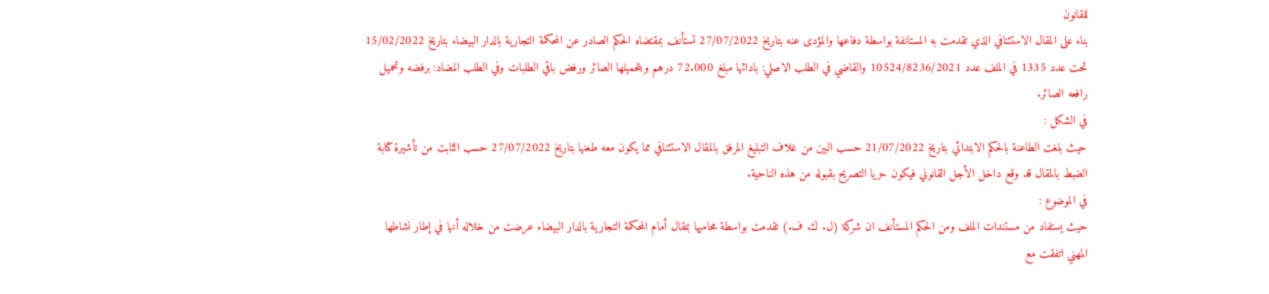للقانون
بناء على المقال الاستئنافي الذي تقدمت به المستانفة بواسطة دفاعها والمؤدى عنه بتاريخ 27/07/2022 تستأنف بمقتضاه الحكم الصادر عن المحكمة التجارية بالدار البيضاء بتاريخ 15/02/2022 تحت عدد 1335 في الملف عدد 10524/8236/2021 والقاضي في الطلب الاصلي: بادائها مبلغ 72.000 درهم وبتحميلها الصائر ورفض باقي الطلبات وفي الطلب المضاد: برفضه وتحميل رافعه الصائر.
في الشكل :
حيث بلغت الطاعنة بالحكم الابتدائي بتاريخ 21/07/2022 حسب البين من غلاف التبليغ المرفق بالمقال الاستئنافي مما يكون معه طعنها بتاريخ 27/07/2022 حسب الثابت من تأشيرة كتابة الضبط بالمقال قد وقع داخل الأجل القانوني فيكون حريا التصريح بقبوله من هذه الناحية.
في الموضوع :
حيث يستفاد من مستندات الملف ومن الحكم المستأنف ان شركة (ل. ك. ف.) تقدمت بواسطة محاميها بمقال أمام المحكمة التجارية بالدار البيضاء عرضت من خلاله أنها في إطار نشاطها المهني اتفقت مع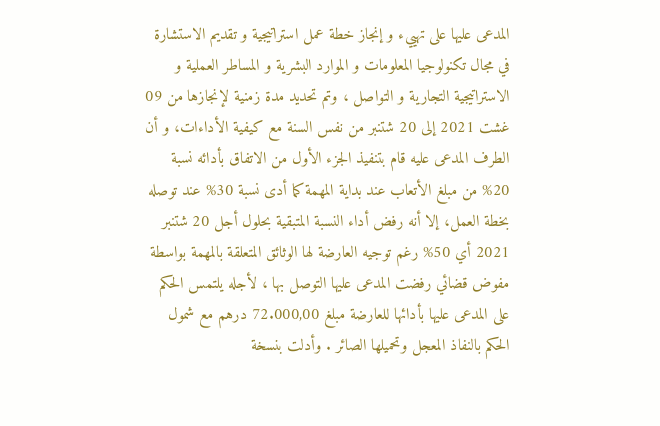المدعى عليها على تهييء و إنجاز خطة عمل استراتيجية و تقديم الاستشارة في مجال تكنولوجيا المعلومات و الموارد البشرية و المساطر العملية و الاستراتيجية التجارية و التواصل ، وتم تحديد مدة زمنية لإنجازها من 09 غشت 2021 إلى 20 شتنبر من نفس السنة مع كيفية الأداءات، و أن الطرف المدعى عليه قام بتنفيذ الجزء الأول من الاتفاق بأدائه نسبة 20% من مبلغ الأتعاب عند بداية المهمة كما أدى نسبة 30% عند توصله بخطة العمل، إلا أنه رفض أداء النسبة المتبقية بحلول أجل 20 شتنبر 2021 أي 50% رغم توجيه العارضة لها الوثائق المتعلقة بالمهمة بواسطة مفوض قضائي رفضت المدعى عليها التوصل بها ، لأجله يلتمس الحكم على المدعى عليها بأدائها للعارضة مبلغ 72.000,00 درهم مع شمول الحكم بالنفاذ المعجل وتحميلها الصائر . وأدلت بنسخة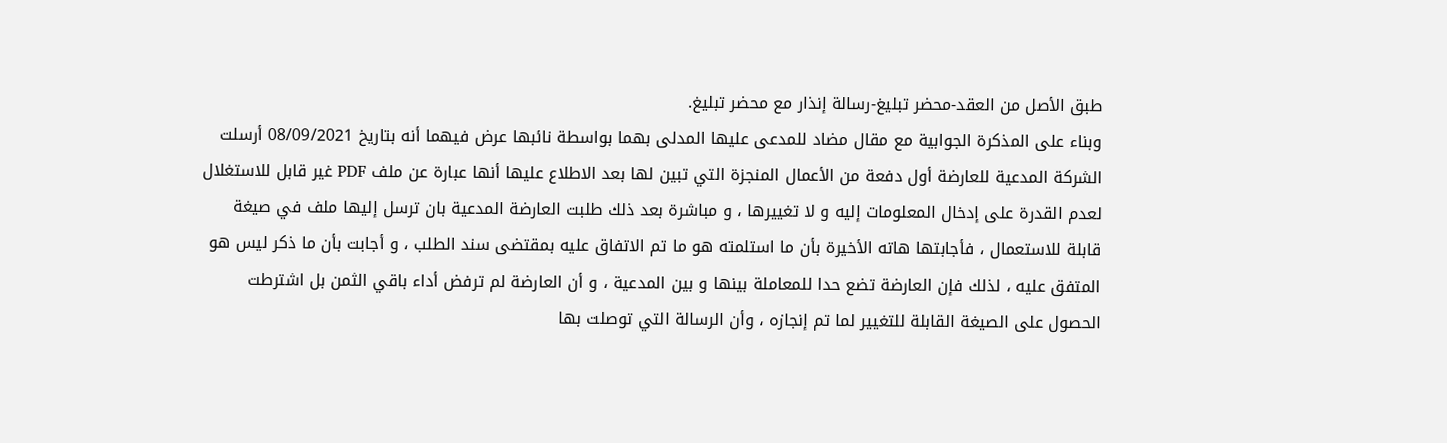طبق الأصل من العقد-محضر تبليغ-رسالة إنذار مع محضر تبليغ.
وبناء على المذكرة الجوابية مع مقال مضاد للمدعى عليها المدلى بهما بواسطة نائبها عرض فيهما أنه بتاريخ 08/09/2021 أرسلت الشركة المدعية للعارضة أول دفعة من الأعمال المنجزة التي تبين لها بعد الاطلاع عليها أنها عبارة عن ملف PDF غير قابل للاستغلال لعدم القدرة على إدخال المعلومات إليه و لا تغييرها ، و مباشرة بعد ذلك طلبت العارضة المدعية بان ترسل إليها ملف في صيغة قابلة للاستعمال ، فأجابتها هاته الأخيرة بأن ما استلمته هو ما تم الاتفاق عليه بمقتضى سند الطلب ، و أجابت بأن ما ذكر ليس هو المتفق عليه ، لذلك فإن العارضة تضع حدا للمعاملة بينها و بين المدعية ، و أن العارضة لم ترفض أداء باقي الثمن بل اشترطت الحصول على الصيغة القابلة للتغيير لما تم إنجازه ، وأن الرسالة التي توصلت بها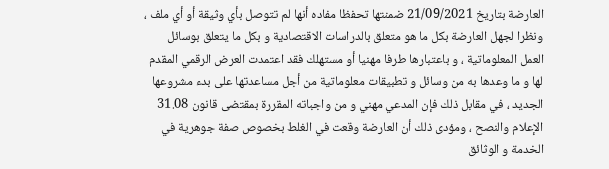العارضة بتاريخ 21/09/2021 ضمنتها تحفظا مفاده أنها لم تتوصل بأي وثيقة أو أي ملف ، ونظرا لجهل العارضة بكل ما هو متعلق بالدراسات الاقتصادية و بكل ما يتعلق بوسائل العمل المعلوماتية ، و باعتبارها طرفا مهنيا أو مستهلك فقد اعتمدت العرض الرقمي المقدم لها و ما وعدها به من وسائل و تطبيقات معلوماتية من أجل مساعدتها على بدء مشروعها الجديد ، في مقابل ذلك فإن المدعي مهني و من واجباته المقررة بمقتضى قانون 31.08 الإعلام والنصح ، ومؤدى ذلك أن العارضة وقعت في الغلط بخصوص صفة جوهرية في الخدمة و الوثائق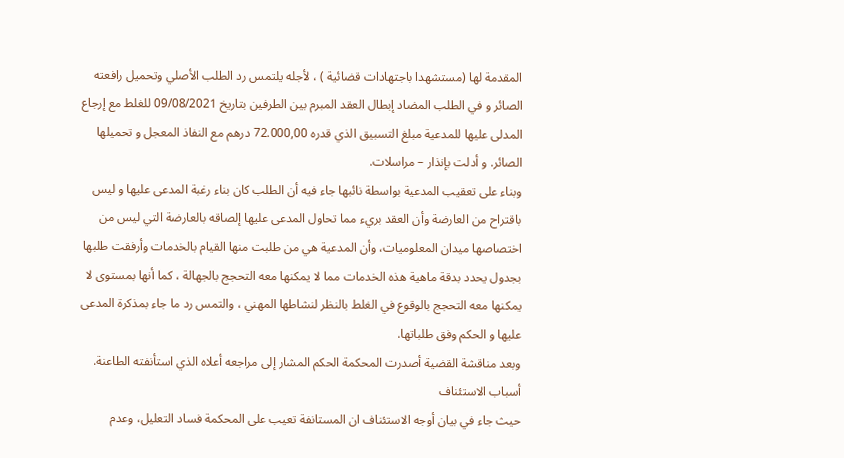المقدمة لها (مستشهدا باجتهادات قضائية ) ، لأجله يلتمس رد الطلب الأصلي وتحميل رافعته الصائر و في الطلب المضاد إبطال العقد المبرم بين الطرفين بتاريخ 09/08/2021 للغلط مع إرجاع المدلى عليها للمدعية مبلغ التسبيق الذي قدره 72.000,00 درهم مع النفاذ المعجل و تحميلها الصائر. و أدلت بإنذار – مراسلات.
وبناء على تعقيب المدعية بواسطة نائبها جاء فيه أن الطلب كان بناء رغبة المدعى عليها و ليس باقتراح من العارضة وأن العقد بريء مما تحاول المدعى عليها إلصاقه بالعارضة التي ليس من اختصاصها ميدان المعلوميات، وأن المدعية هي من طلبت منها القيام بالخدمات وأرفقت طلبها بجدول يحدد بدقة ماهية هذه الخدمات مما لا يمكنها معه التحجج بالجهالة ، كما أنها بمستوى لا يمكنها معه التحجج بالوقوع في الغلط بالنظر لنشاطها المهني ، والتمس رد ما جاء بمذكرة المدعى عليها و الحكم وفق طلباتها.
وبعد مناقشة القضية أصدرت المحكمة الحكم المشار إلى مراجعه أعلاه الذي استأنفته الطاعنة.
أسباب الاستئناف
حيث جاء في بيان أوجه الاستئناف ان المستانفة تعيب على المحكمة فساد التعليل، وعدم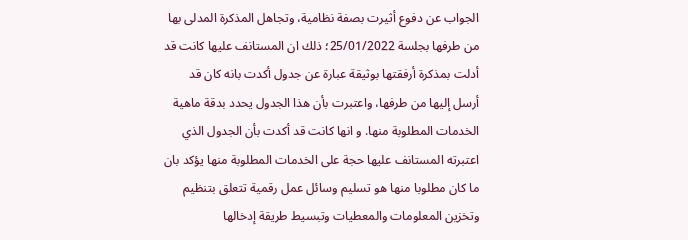الجواب عن دفوع أثيرت بصفة نظامية، وتجاهل المذكرة المدلى بها من طرفها بجلسة 25/01/2022؛ ذلك ان المستانف عليها كانت قد أدلت بمذكرة أرفقتها بوثيقة عبارة عن جدول أكدت بانه كان قد أرسل إليها من طرفها، واعتبرت بأن هذا الجدول يحدد بدقة ماهية الخدمات المطلوبة منها. و انها كانت قد أكدت بأن الجدول الذي اعتبرته المستانف عليها حجة على الخدمات المطلوبة منها يؤكد بان ما كان مطلوبا منها هو تسليم وسائل عمل رقمية تتعلق بتنظيم وتخزين المعلومات والمعطيات وتبسيط طريقة إدخالها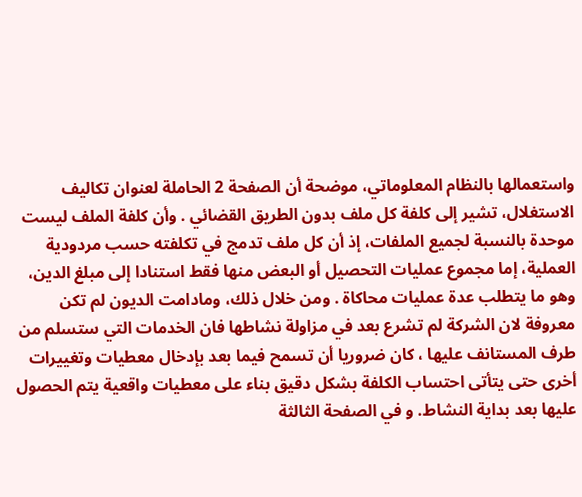واستعمالها بالنظام المعلوماتي، موضحة أن الصفحة 2 الحاملة لعنوان تكاليف الاستغلال، تشير إلى كلفة كل ملف بدون الطريق القضائي . وأن كلفة الملف ليست موحدة بالنسبة لجميع الملفات، إذ أن كل ملف تدمج في تكلفته حسب مردودية العملية، إما مجموع عمليات التحصيل أو البعض منها فقط استنادا إلى مبلغ الدين، وهو ما يتطلب عدة عمليات محاكاة . ومن خلال ذلك، ومادامت الديون لم تكن معروفة لان الشركة لم تشرع بعد في مزاولة نشاطها فان الخدمات التي ستسلم من طرف المستانف عليها ، كان ضروريا أن تسمح فيما بعد بإدخال معطيات وتغييرات أخرى حتى يتأتى احتساب الكلفة بشكل دقيق بناء على معطيات واقعية يتم الحصول عليها بعد بداية النشاط. و في الصفحة الثالثة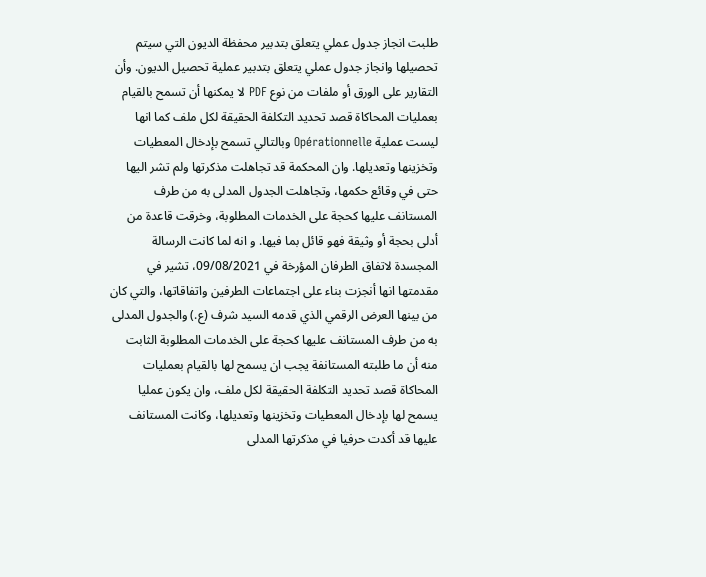طلبت انجاز جدول عملي يتعلق بتدبير محفظة الديون التي سيتم تحصيلها وانجاز جدول عملي يتعلق بتدبير عملية تحصيل الديون. وأن التقارير على الورق أو ملفات من نوع PDF لا يمكنها أن تسمح بالقيام بعمليات المحاكاة قصد تحديد التكلفة الحقيقة لكل ملف كما انها ليست عملية Opérationnelle وبالتالي تسمح بإدخال المعطيات وتخزينها وتعديلها. وان المحكمة قد تجاهلت مذكرتها ولم تشر اليها حتى في وقائع حكمها، وتجاهلت الجدول المدلى به من طرف المستانف عليها كحجة على الخدمات المطلوبة، وخرقت قاعدة من أدلى بحجة أو وثيقة فهو قائل بما فيها. و انه لما كانت الرسالة المجسدة لاتفاق الطرفان المؤرخة في 09/08/2021، تشير في مقدمتها انها أنجزت بناء على اجتماعات الطرفين واتفاقاتها، والتي كان من بينها العرض الرقمي الذي قدمه السيد شرف (ع.) والجدول المدلى به من طرف المستانف عليها كحجة على الخدمات المطلوبة الثابت منه أن ما طلبته المستانفة يجب ان يسمح لها بالقيام بعمليات المحاكاة قصد تحديد التكلفة الحقيقة لكل ملف، وان يكون عمليا يسمح لها بإدخال المعطيات وتخزينها وتعديلها، وكانت المستانف عليها قد أكدت حرفيا في مذكرتها المدلى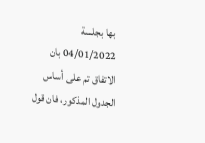بها بجلسة 04/01/2022 بان الاتفاق تم على أساس الجدول المذكور، فان قول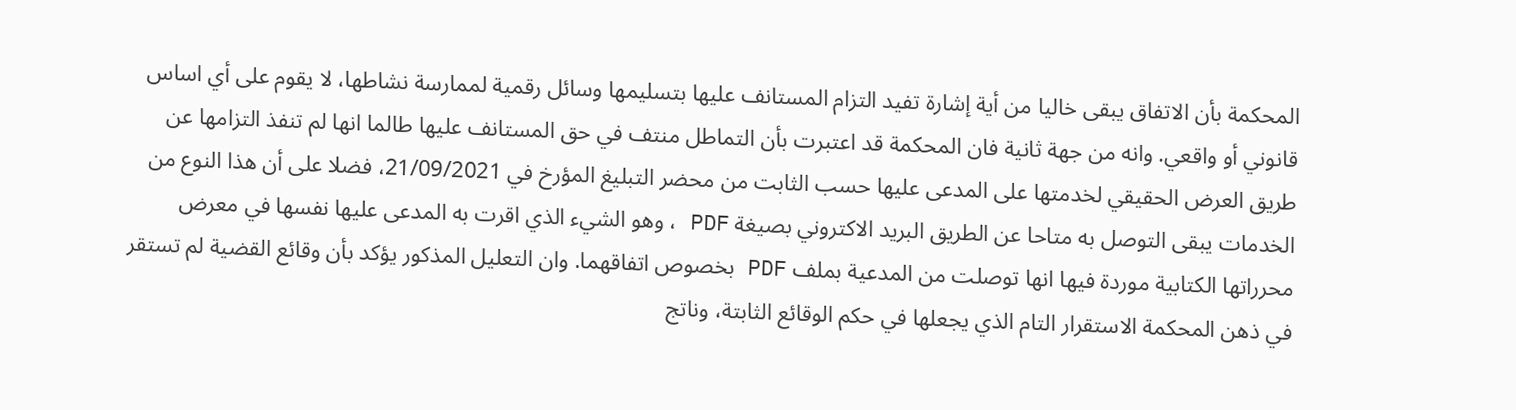المحكمة بأن الاتفاق يبقى خاليا من أية إشارة تفيد التزام المستانف عليها بتسليمها وسائل رقمية لممارسة نشاطها، لا يقوم على أي اساس قانوني أو واقعي. وانه من جهة ثانية فان المحكمة قد اعتبرت بأن التماطل منتف في حق المستانف عليها طالما انها لم تنفذ التزامها عن طريق العرض الحقيقي لخدمتها على المدعى عليها حسب الثابت من محضر التبليغ المؤرخ في 21/09/2021، فضلا على أن هذا النوع من الخدمات يبقى التوصل به متاحا عن الطريق البريد الاكتروني بصيغة PDF ، وهو الشيء الذي اقرت به المدعى عليها نفسها في معرض محرراتها الكتابية موردة فيها انها توصلت من المدعية بملف PDF بخصوص اتفاقهما. وان التعليل المذكور يؤكد بأن وقائع القضية لم تستقر في ذهن المحكمة الاستقرار التام الذي يجعلها في حكم الوقائع الثابتة، وناتج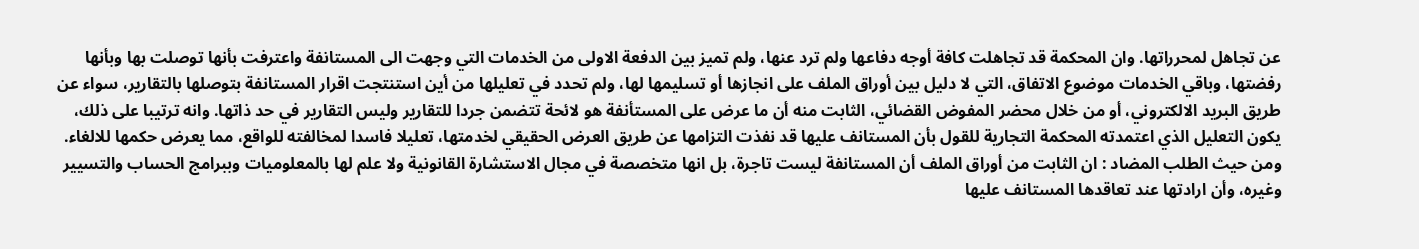عن تجاهل لمحرراتها. وان المحكمة قد تجاهلت كافة أوجه دفاعها ولم ترد عنها، ولم تميز بين الدفعة الاولى من الخدمات التي وجهت الى المستانفة واعترفت بأنها توصلت بها وبأنها رفضتها، وباقي الخدمات موضوع الاتفاق، التي لا دليل بين أوراق الملف على انجازها أو تسليمها لها، ولم تحدد في تعليلها من أين استنتجت اقرار المستانفة بتوصلها بالتقارير، سواء عن طريق البريد الالكتروني، أو من خلال محضر المفوض القضائي، الثابت منه أن ما عرض على المستأنفة هو لائحة تتضمن جردا للتقارير وليس التقارير في حد ذاتها. وانه ترتيبا على ذلك، يكون التعليل الذي اعتمدته المحكمة التجارية للقول بأن المستانف عليها قد نفذت التزامها عن طريق العرض الحقيقي لخدمتها، تعليلا فاسدا لمخالفته للواقع، مما يعرض حكمها للالغاء.
ومن حيث الطلب المضاد : ان الثابت من أوراق الملف أن المستانفة ليست تاجرة، بل انها متخصصة في مجال الاستشارة القانونية ولا علم لها بالمعلوميات وببرامج الحساب والتسيير وغيره، وأن ارادتها عند تعاقدها المستانف عليها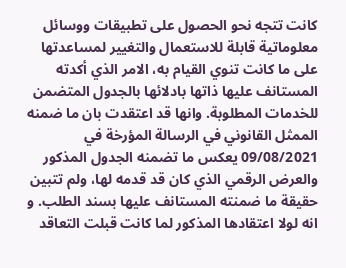كانت تتجه نحو الحصول على تطبيقات ووسائل معلوماتية قابلة للاستعمال والتغيير لمساعدتها على ما كانت تنوي القيام به، الامر الذي أكدته المستانف عليها ذاتها بادلائها بالجدول المتضمن للخدمات المطلوبة. وانها قد اعتقدت بان ما ضمنه الممثل القانوني في الرسالة المؤرخة في 09/08/2021 يعكس ما تضمنه الجدول المذكور والعرض الرقمي الذي كان قد قدمه لها، ولم تتبين حقيقة ما ضمنته المستانف عليها بسند الطلب. و انه لولا اعتقادها المذكور لما كانت قبلت التعاقد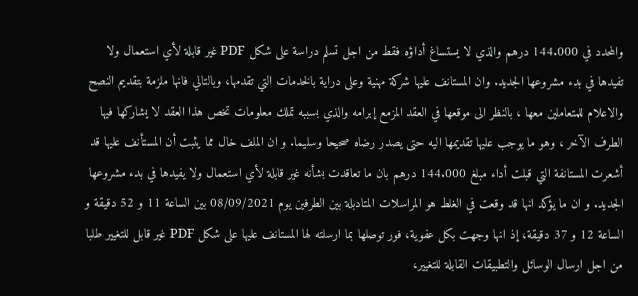والمحدد في 144.000 درهم والذي لا يستساغ أداؤه فقط من اجل تسلم دراسة على شكل PDF غير قابلة لأي استعمال ولا تفيدها في بدء مشروعها الجديد. وان المستانف عليها شركة مهنية وعلى دراية بالخدمات التي تقدمها، وبالتالي فانها ملزمة بتقديم النصح والاعلام للمتعاملين معها ، بالنظر الى موقعها في العقد المزمع إبرامه والذي بسببه تملك معلومات تخص هذا العقد لا يشاركها فيها الطرف الآخر ، وهو ما يوجب عليها تقديمها اليه حتى يصدر رضاه صحيحا وسليما. و ان الملف خال مما يثبت أن المستأنف عليها قد أشعرت المستانفة التي قبلت أداء مبلغ 144.000 درهم بان ما تعاقدت بشأنه غير قابلة لأي استعمال ولا يفيدها في بدء مشروعها الجديد. و ان ما يؤكد انها قد وقعت في الغلط هو المراسلات المتادبلة بين الطرفين يوم 08/09/2021 بين الساعة 11 و 52 دقيقة و الساعة 12 و 37 دقيقة، إذ انها وجهت بكل عفوية، فور توصلها بما ارسلته لها المستانف عليها على شكل PDF غير قابل للتغيير طلبا من اجل ارسال الوسائل والتطبيقات القابلة للتغيير،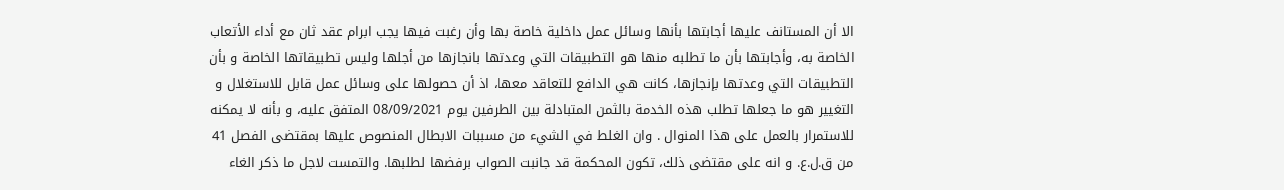الا أن المستانف عليها أجابتها بأنها وسائل عمل داخلية خاصة بها وأن رغبت فيها يجب ابرام عقد ثان مع أداء الأتعاب الخاصة به، وأجابتها بأن ما تطلبه منها هو التطبيقات التي وعدتها بانجازها من أجلها وليس تطبيقاتها الخاصة و بأن التطبيقات التي وعدتها بإنجازها، كانت هي الدافع للتعاقد معها، اذ أن حصولها على وسائل عمل قابل للاستغلال و التغيير هو ما جعلها تطلب هذه الخدمة بالثمن المتبادلة بين الطرفين يوم 08/09/2021 المتفق عليه، و بأنه لا يمكنه للاستمرار بالعمل على هذا المنوال . وان الغلط في الشيء من مسببات الابطال المنصوص عليها بمقتضى الفصل 41 من ق.ل.ع. و انه على مقتضى ذلك، تكون المحكمة قد جانبت الصواب برفضها لطلبها. والتمست لاجل ما ذكر الغاء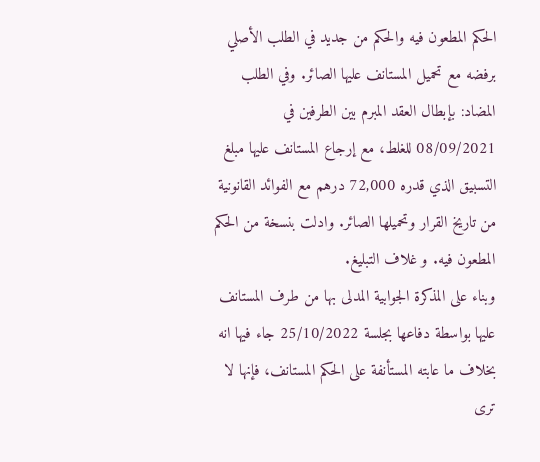الحكم المطعون فيه والحكم من جديد في الطلب الأصلي برفضه مع تحميل المستانف عليها الصائر. وفي الطلب المضاد: بإبطال العقد المبرم بين الطرفين في 08/09/2021 للغلط، مع إرجاع المستانف عليها مبلغ التسبيق الذي قدره 72,000 درهم مع الفوائد القانونية من تاريخ القرار وتحميلها الصائر. وادلت بنسخة من الحكم المطعون فيه. و غلاف التبليغ.
وبناء على المذكرة الجوابية المدلى بها من طرف المستانف عليها بواسطة دفاعها بجلسة 25/10/2022 جاء فيها انه بخلاف ما عابته المستأنفة على الحكم المستانف، فإنها لا ترى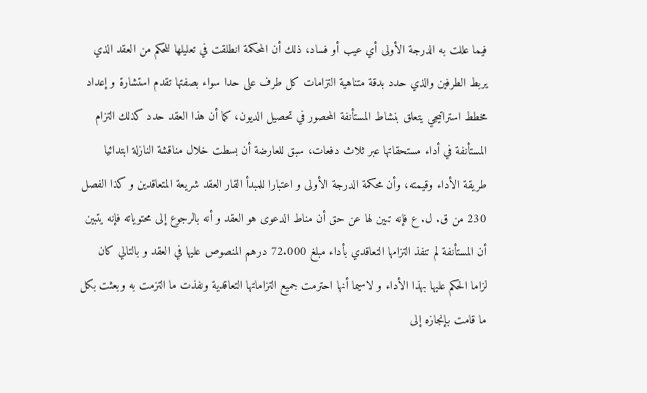فيما عللت به الدرجة الأولى أي عيب أو فساد، ذلك أن المحكمة انطلقت في تعليلها للحكم من العقد الذي يربط الطرفين والذي حدد بدقة متناهية التزامات كل طرف على حدا سواء بصفتها تقدم استشارة و إعداد مخطط استراتيجي يتعلق بنشاط المستأنفة المحصور في تحصيل الديون، كما أن هذا العقد حدد كذلك التزام المستأنفة في أداء مستحقاتها عبر ثلاث دفعات، سبق للعارضة أن بسطت خلال مناقشة النازلة ابتدائيا طريقة الأداء وقيمته، وأن محكمة الدرجة الأولى و اعتبارا للمبدأ القار العقد شريعة المتعاقدين و كذا الفصل 230 من ق. ل. ع فإنه تبين لها عن حق أن مناط الدعوى هو العقد و أنه بالرجوع إلى محتوياته فإنه يتبين أن المستأنفة لم تنفذ التزامها التعاقدي بأداء مبلغ 72.000 درهم المنصوص عليها في العقد و بالتالي كان لزاما الحكم عليها بهذا الأداء و لاسيما أنها احترمت جميع التزاماتها التعاقدية ونفذت ما التزمت به وبعثت بكل ما قامت بإنجازه إلى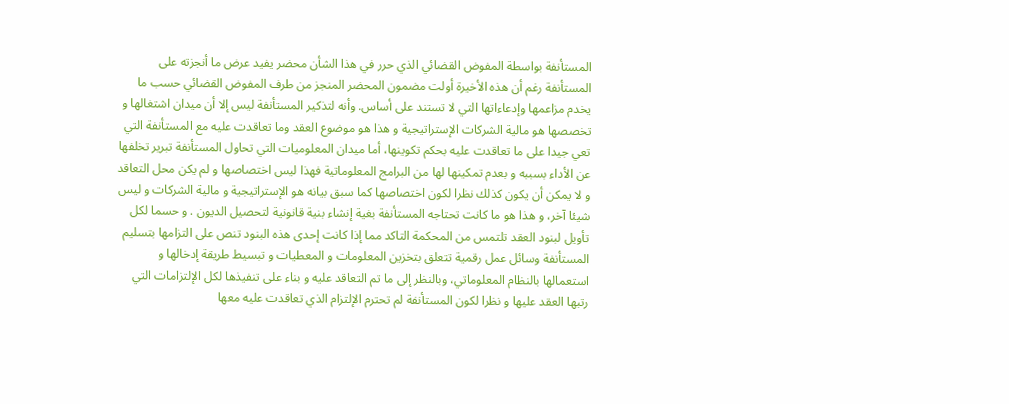المستأنفة بواسطة المفوض القضائي الذي حرر في هذا الشأن محضر يفيد عرض ما أنجزته على المستأنفة رغم أن هذه الأخيرة أولت مضمون المحضر المنجز من طرف المفوض القضائي حسب ما يخدم مزاعمها وإدعاءاتها التي لا تستند على أساس. وأنه لتذكير المستأنفة ليس إلا أن ميدان اشتغالها و تخصصها هو مالية الشركات الإستراتيجية و هذا هو موضوع العقد وما تعاقدت عليه مع المستأنفة التي تعي جيدا على ما تعاقدت عليه بحكم تكوينها، أما ميدان المعلوميات التي تحاول المستأنفة تبرير تخلفها عن الأداء بسببه و بعدم تمكينها لها من البرامج المعلوماتية فهذا ليس اختصاصها و لم يكن محل التعاقد و لا يمكن أن يكون كذلك نظرا لكون اختصاصها كما سبق بيانه هو الإستراتيجية و مالية الشركات و ليس شيئا آخر، و هذا هو ما كانت تحتاجه المستأنفة بغية إنشاء بنية قانونية لتحصيل الديون . و حسما لكل تأويل لبنود العقد تلتمس من المحكمة التاكد مما إذا كانت إحدى هذه البنود تنص على التزامها بتسليم المستأنفة وسائل عمل رقمية تتعلق بتخزين المعلومات و المعطيات و تبسيط طريقة إدخالها و استعمالها بالنظام المعلوماتي، وبالنظر إلى ما تم التعاقد عليه و بناء على تنفيذها لكل الإلتزامات التي رتبها العقد عليها و نظرا لكون المستأنفة لم تحترم الإلتزام الذي تعاقدت عليه معها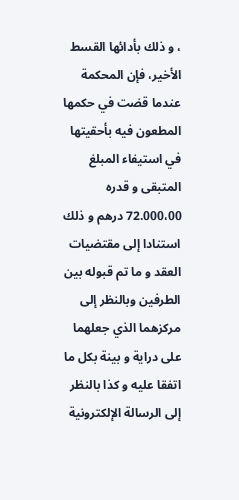، و ذلك بأدائها القسط الأخير، فإن المحكمة عندما قضت في حكمها المطعون فيه بأحقيتها في استيفاء المبلغ المتبقى و قدره 72.000،00 درهم و ذلك استنادا إلى مقتضيات العقد و ما تم قبوله بين الطرفين وبالنظر إلى مركزهما الذي جعلهما على دراية و بينة بكل ما اتفقا عليه و كذا بالنظر إلى الرسالة الإلكترونية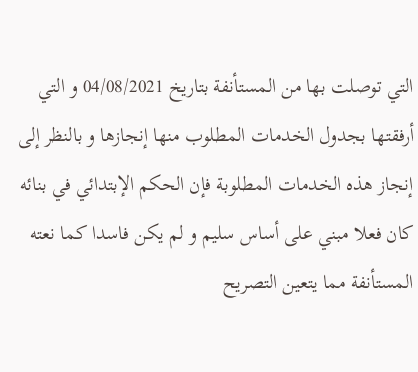التي توصلت بها من المستأنفة بتاريخ 04/08/2021 و التي أرفقتها بجدول الخدمات المطلوب منها إنجازها و بالنظر إلى إنجاز هذه الخدمات المطلوبة فإن الحكم الإبتدائي في بنائه كان فعلا مبني على أساس سليم و لم يكن فاسدا كما نعته المستأنفة مما يتعين التصريح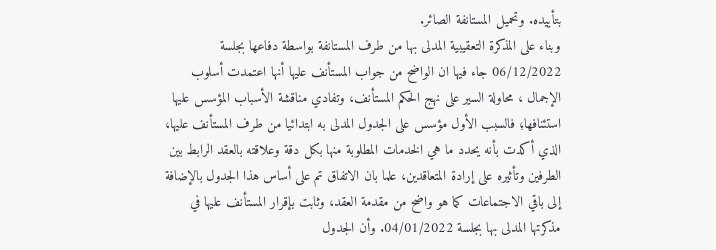بتأييده. وتحميل المستانفة الصائر.
وبناء على المذكرة التعقيبية المدلى بها من طرف المستانفة بواسطة دفاعها بجلسة 06/12/2022 جاء فيها ان الواضح من جواب المستأنف عليها أنها اعتمدت أسلوب الإجمال ، محاولة السير على نهج الحكم المستأنف، وتفادي مناقشة الأسباب المؤسس عليها استئنافها؛ فالسبب الأول مؤسس على الجدول المدلى به ابتدائيا من طرف المستأنف عليها، الذي أكدت بأنه يحدد ما هي الخدمات المطلوبة منها بكل دقة وعلاقته بالعقد الرابط بين الطرفين وتأثيره على إرادة المتعاقدين، علما بان الاتفاق تم على أساس هذا الجدول بالإضافة إلى باقي الاجتماعات كما هو واضح من مقدمة العقد، وثابت بإقرار المستأنف عليها في مذكرتها المدلى بها بجلسة 04/01/2022. وأن الجدول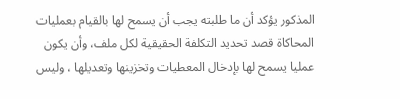المذكور يؤكد أن ما طلبته يجب أن يسمح لها بالقيام بعمليات المحاكاة قصد تحديد التكلفة الحقيقية لكل ملف، وأن يكون عمليا يسمح لها بإدخال المعطيات وتخزينها وتعديلها ، وليس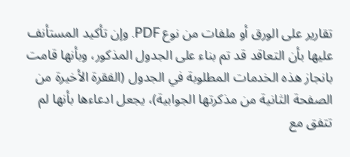تقارير على الورق أو ملفات من نوع PDF. وإن تأكيد المستأنف عليها بأن التعاقد قد تم بناء على الجدول المذكور، وبأنها قامت بانجاز هذه الخدمات المطلوبة في الجدول (الفقرة الأخيرة من الصفحة الثانية من مذكرتها الجوابية)، يجعل ادعاءها بأنها لم تتفق مع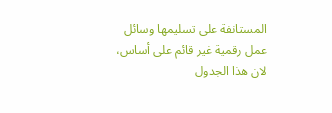المستانفة على تسليمها وسائل عمل رقمية غير قائم على أساس، لان هذا الجدول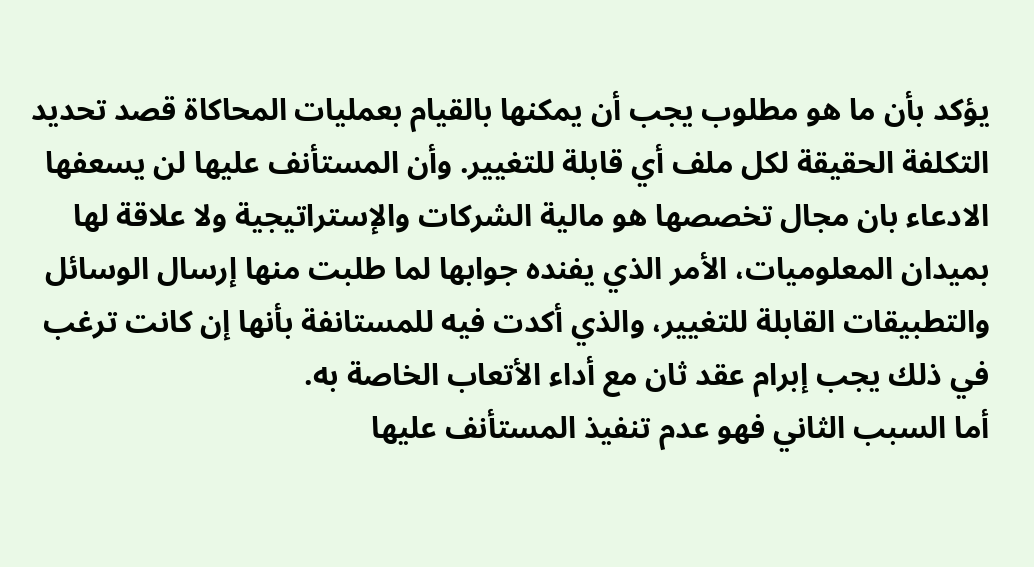يؤكد بأن ما هو مطلوب يجب أن يمكنها بالقيام بعمليات المحاكاة قصد تحديد التكلفة الحقيقة لكل ملف أي قابلة للتغيير. وأن المستأنف عليها لن يسعفها الادعاء بان مجال تخصصها هو مالية الشركات والإستراتيجية ولا علاقة لها بميدان المعلوميات، الأمر الذي يفنده جوابها لما طلبت منها إرسال الوسائل والتطبيقات القابلة للتغيير، والذي أكدت فيه للمستانفة بأنها إن كانت ترغب في ذلك يجب إبرام عقد ثان مع أداء الأتعاب الخاصة به.
أما السبب الثاني فهو عدم تنفيذ المستأنف عليها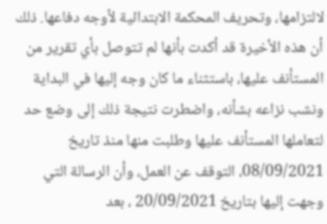لالتزامها، وتحريف المحكمة الابتدائية لأوجه دفاعها. ذلك أن هذه الأخيرة قد أكدت بأنها لم تتوصل بأي تقرير من المستأنف عليها، باستثناء ما كان وجه إليها في البداية ونشب نزاعه بشأنه، واضطرت نتيجة ذلك إلى وضع حد لتعاملها المستأنف عليها وطلبت منها منذ تاريخ 08/09/2021، التوقف عن العمل، وأن الرسالة التي وجهت إليها بتاريخ 20/09/2021 ، بعد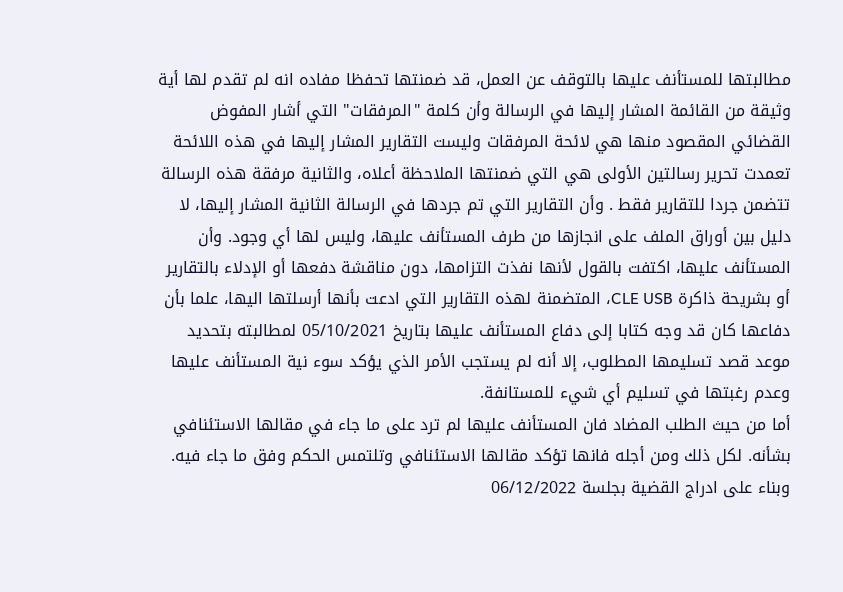مطالبتها للمستأنف عليها بالتوقف عن العمل، قد ضمنتها تحفظا مفاده انه لم تقدم لها أية وثيقة من القائمة المشار إليها في الرسالة وأن كلمة "المرفقات" التي أشار المفوض القضائي المقصود منها هي لائحة المرفقات وليست التقارير المشار إليها في هذه اللائحة تعمدت تحرير رسالتين الأولى هي التي ضمنتها الملاحظة أعلاه، والثانية مرفقة هذه الرسالة تتضمن جردا للتقارير فقط . وأن التقارير التي تم جردها في الرسالة الثانية المشار إليها، لا دليل بين أوراق الملف على انجازها من طرف المستأنف عليها، وليس لها أي وجود. وأن المستأنف عليها، اكتفت بالقول لأنها نفذت التزامها، دون مناقشة دفعها أو الإدلاء بالتقارير أو بشريحة ذاكرة CLE USB، المتضمنة لهذه التقارير التي ادعت بأنها أرسلتها اليها، علما بأن دفاعها كان قد وجه كتابا إلى دفاع المستأنف عليها بتاريخ 05/10/2021 لمطالبته بتحديد موعد قصد تسليمها المطلوب، إلا أنه لم يستجب الأمر الذي يؤكد سوء نية المستأنف عليها وعدم رغبتها في تسليم أي شيء للمستانفة.
أما من حيث الطلب المضاد فان المستأنف عليها لم ترد على ما جاء في مقالها الاستئنافي بشأنه. لكل ذلك ومن أجله فانها تؤكد مقالها الاستئنافي وتلتمس الحكم وفق ما جاء فيه.
وبناء على ادراج القضية بجلسة 06/12/2022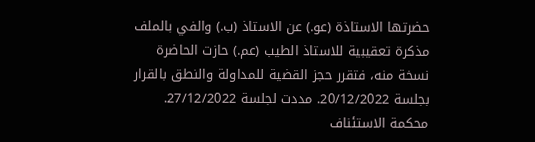حضرتها الاستاذة (عو.) عن الاستاذ (ب.) والفي بالملف مذكرة تعقيبية للاستاذ الطيب (عم.) حازت الحاضرة نسخة منه، فتقرر حجز القضية للمداولة والنطق بالقرار بجلسة 20/12/2022. مددت لجلسة 27/12/2022.
محكمة الاستئناف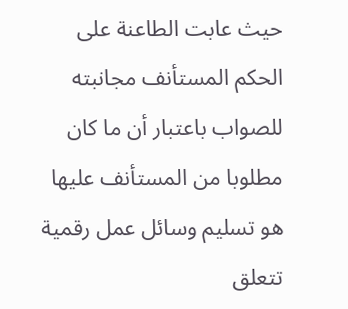حيث عابت الطاعنة على الحكم المستأنف مجانبته للصواب باعتبار أن ما كان مطلوبا من المستأنف عليها هو تسليم وسائل عمل رقمية تتعلق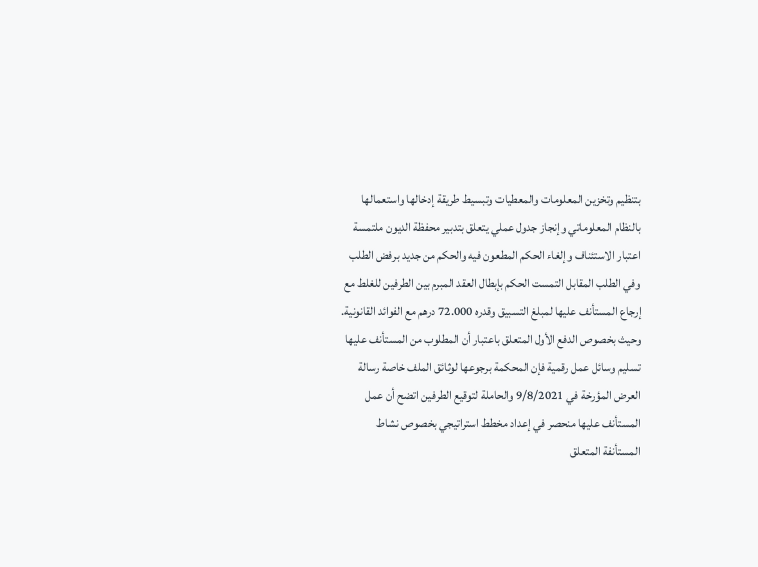بتنظيم وتخزين المعلومات والمعطيات وتبسيط طريقة إدخالها واستعمالها بالنظام المعلوماتي وإنجاز جدول عملي يتعلق بتدبير محفظة الديون ملتمسة اعتبار الاستئناف وإلغاء الحكم المطعون فيه والحكم من جديد برفض الطلب وفي الطلب المقابل التمست الحكم بإبطال العقد المبرم بين الطرفين للغلط مع إرجاع المستأنف عليها لمبلغ التسبيق وقدره 72.000 درهم مع الفوائد القانونية.
وحيث بخصوص الدفع الأول المتعلق باعتبار أن المطلوب من المستأنف عليها تسليم وسائل عمل رقمية فإن المحكمة برجوعها لوثائق الملف خاصة رسالة العرض المؤرخة في 9/8/2021 والحاملة لتوقيع الطرفين اتضح أن عمل المستأنف عليها منحصر في إعداد مخطط استراتيجي بخصوص نشاط المستأنفة المتعلق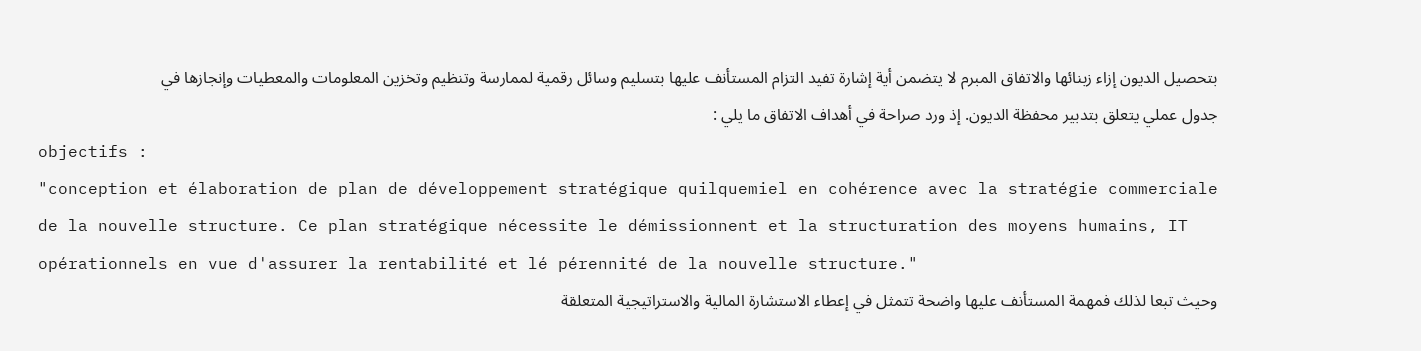بتحصيل الديون إزاء زبنائها والاتفاق المبرم لا يتضمن أية إشارة تفيد التزام المستأنف عليها بتسليم وسائل رقمية لممارسة وتنظيم وتخزين المعلومات والمعطيات وإنجازها في جدول عملي يتعلق بتدبير محفظة الديون. إذ ورد صراحة في أهداف الاتفاق ما يلي :
objectifs :
"conception et élaboration de plan de développement stratégique quilquemiel en cohérence avec la stratégie commerciale de la nouvelle structure. Ce plan stratégique nécessite le démissionnent et la structuration des moyens humains, IT opérationnels en vue d'assurer la rentabilité et lé pérennité de la nouvelle structure."
وحيث تبعا لذلك فمهمة المستأنف عليها واضحة تتمثل في إعطاء الاستشارة المالية والاستراتيجية المتعلقة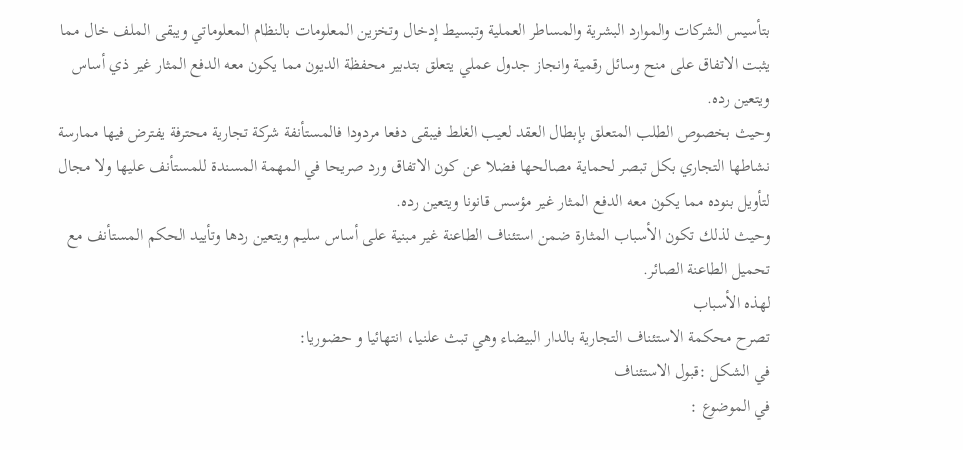بتأسيس الشركات والموارد البشرية والمساطر العملية وتبسيط إدخال وتخزين المعلومات بالنظام المعلوماتي ويبقى الملف خال مما يثبت الاتفاق على منح وسائل رقمية وانجاز جدول عملي يتعلق بتدبير محفظة الديون مما يكون معه الدفع المثار غير ذي أساس ويتعين رده.
وحيث بخصوص الطلب المتعلق بإبطال العقد لعيب الغلط فيبقى دفعا مردودا فالمستأنفة شركة تجارية محترفة يفترض فيها ممارسة نشاطها التجاري بكل تبصر لحماية مصالحها فضلا عن كون الاتفاق ورد صريحا في المهمة المسندة للمستأنف عليها ولا مجال لتأويل بنوده مما يكون معه الدفع المثار غير مؤسس قانونا ويتعين رده.
وحيث لذلك تكون الأسباب المثارة ضمن استئناف الطاعنة غير مبنية على أساس سليم ويتعين ردها وتأييد الحكم المستأنف مع تحميل الطاعنة الصائر.
لهذه الأسباب
تصرح محكمة الاستئناف التجارية بالدار البيضاء وهي تبث علنيا، انتهائيا و حضوريا:
في الشكل :قبول الاستئناف
في الموضوع :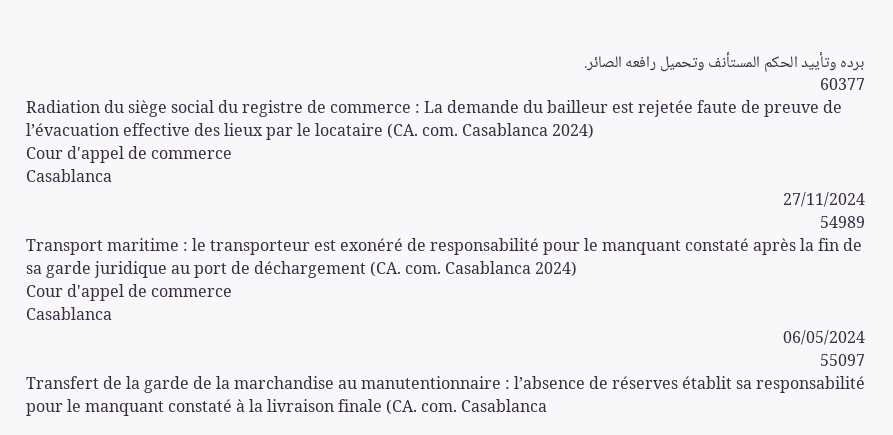برده وتأييد الحكم المستأنف وتحميل رافعه الصائر.
60377
Radiation du siège social du registre de commerce : La demande du bailleur est rejetée faute de preuve de l’évacuation effective des lieux par le locataire (CA. com. Casablanca 2024)
Cour d'appel de commerce
Casablanca
27/11/2024
54989
Transport maritime : le transporteur est exonéré de responsabilité pour le manquant constaté après la fin de sa garde juridique au port de déchargement (CA. com. Casablanca 2024)
Cour d'appel de commerce
Casablanca
06/05/2024
55097
Transfert de la garde de la marchandise au manutentionnaire : l’absence de réserves établit sa responsabilité pour le manquant constaté à la livraison finale (CA. com. Casablanca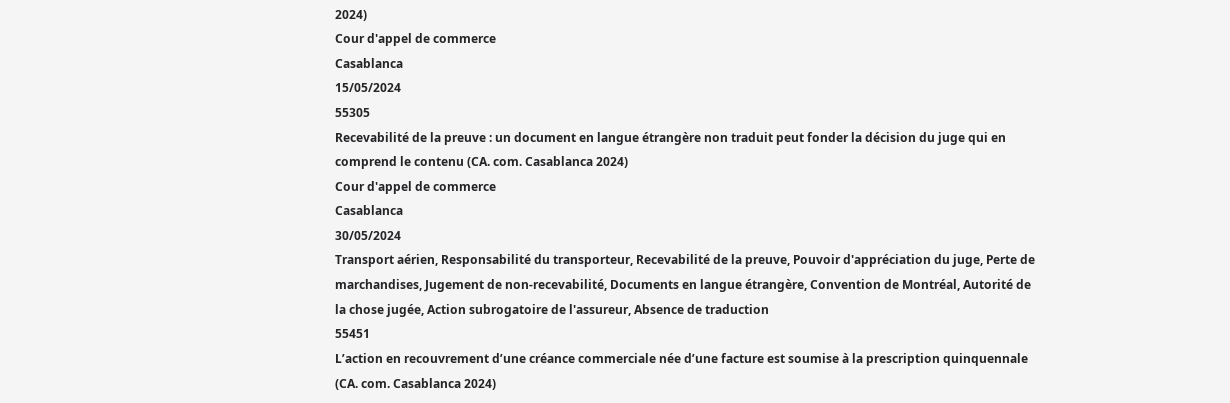2024)
Cour d'appel de commerce
Casablanca
15/05/2024
55305
Recevabilité de la preuve : un document en langue étrangère non traduit peut fonder la décision du juge qui en comprend le contenu (CA. com. Casablanca 2024)
Cour d'appel de commerce
Casablanca
30/05/2024
Transport aérien, Responsabilité du transporteur, Recevabilité de la preuve, Pouvoir d'appréciation du juge, Perte de marchandises, Jugement de non-recevabilité, Documents en langue étrangère, Convention de Montréal, Autorité de la chose jugée, Action subrogatoire de l'assureur, Absence de traduction
55451
L’action en recouvrement d’une créance commerciale née d’une facture est soumise à la prescription quinquennale (CA. com. Casablanca 2024)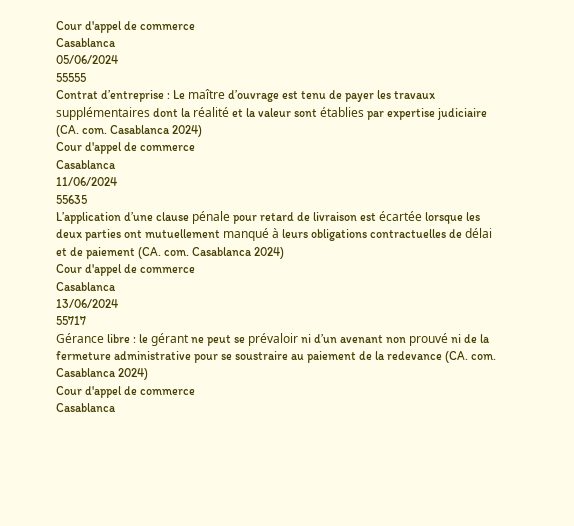Cour d'appel de commerce
Casablanca
05/06/2024
55555
Contrat d’entreprise : Le maître d’ouvrage est tenu de payer les travaux supplémentaires dont la réalité et la valeur sont établies par expertise judiciaire (CA. com. Casablanca 2024)
Cour d'appel de commerce
Casablanca
11/06/2024
55635
L’application d’une clause pénale pour retard de livraison est écartée lorsque les deux parties ont mutuellement manqué à leurs obligations contractuelles de délai et de paiement (CA. com. Casablanca 2024)
Cour d'appel de commerce
Casablanca
13/06/2024
55717
Gérance libre : le gérant ne peut se prévaloir ni d’un avenant non prouvé ni de la fermeture administrative pour se soustraire au paiement de la redevance (CA. com. Casablanca 2024)
Cour d'appel de commerce
Casablanca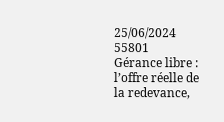25/06/2024
55801
Gérance libre : l’offre réelle de la redevance,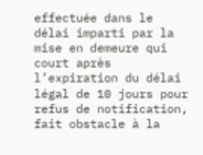effectuée dans le délai imparti par la mise en demeure qui court après l’expiration du délai légal de 10 jours pour refus de notification, fait obstacle à la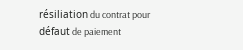résiliation du contrat pour défaut de paiement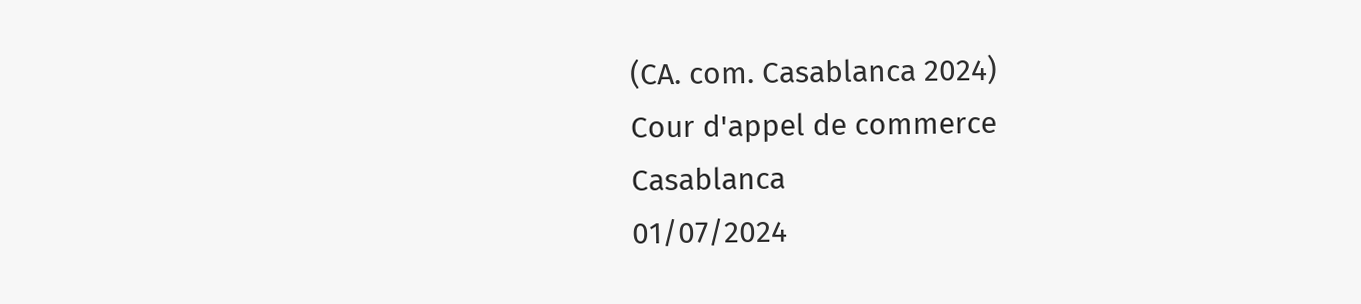(CA. com. Casablanca 2024)
Cour d'appel de commerce
Casablanca
01/07/2024